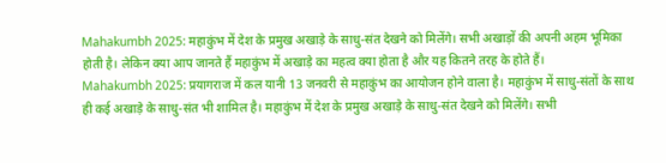Mahakumbh 2025: महाकुंभ में देश के प्रमुख अखाड़े के साधु-संत देखने को मिलेंगे। सभी अखाड़ों की अपनी अहम भूमिका होती है। लेकिन क्या आप जानते हैं महाकुंभ में अखाड़े का महत्व क्या होता है और यह कितने तरह के होते हैं।
Mahakumbh 2025: प्रयागराज में कल यानी 13 जनवरी से महाकुंभ का आयोजन होने वाला है। महाकुंभ में साधु-संतों के साथ ही कई अखाड़े के साधु-संत भी शामिल है। महाकुंभ में देश के प्रमुख अखाड़े के साधु-संत देखने को मिलेंगे। सभी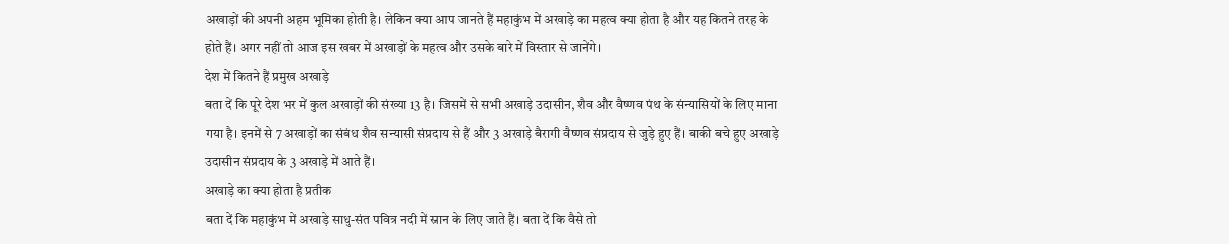अखाड़ों की अपनी अहम भूमिका होती है। लेकिन क्या आप जानते हैं महाकुंभ में अखाड़े का महत्व क्या होता है और यह कितने तरह के होते हैं। अगर नहीं तो आज इस खबर में अखाड़ों के महत्व और उसके बारे में विस्तार से जानेंगे।
देश में कितने हैं प्रमुख अखाड़े
बता दें कि पूरे देश भर में कुल अखाड़ों की संख्या 13 है। जिसमें से सभी अखाड़े उदासीन, शैव और वैष्णव पंथ के संन्यासियों के लिए माना गया है। इनमें से 7 अखाड़ों का संबंध शैव सन्यासी संप्रदाय से हैं और 3 अखाड़े बैरागी वैष्णव संप्रदाय से जुड़े हुए हैं। बाकी बचे हुए अखाड़े उदासीन संप्रदाय के 3 अखाड़े में आते हैं।
अखाड़े का क्या होता है प्रतीक
बता दें कि महाकुंभ में अखाड़े साधु-संत पवित्र नदी में स्नान के लिए जाते हैं। बता दें कि वैसे तो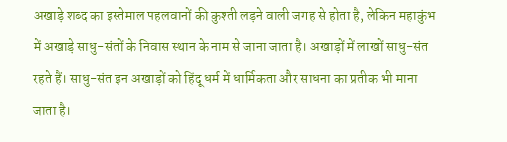अखाड़े शब्द का इस्तेमाल पहलवानों की कुश्ती लड़ने वाली जगह से होता है, लेकिन महाकुंभ में अखाड़े साधु-संतों के निवास स्थान के नाम से जाना जाता है। अखाड़ों में लाखों साधु-संत रहते हैं। साधु-संत इन अखाड़ों को हिंदू धर्म में धार्मिकता और साधना का प्रतीक भी माना जाता है।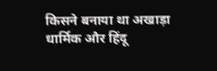किसने बनाया था अखाड़ा
धार्मिक और हिंदू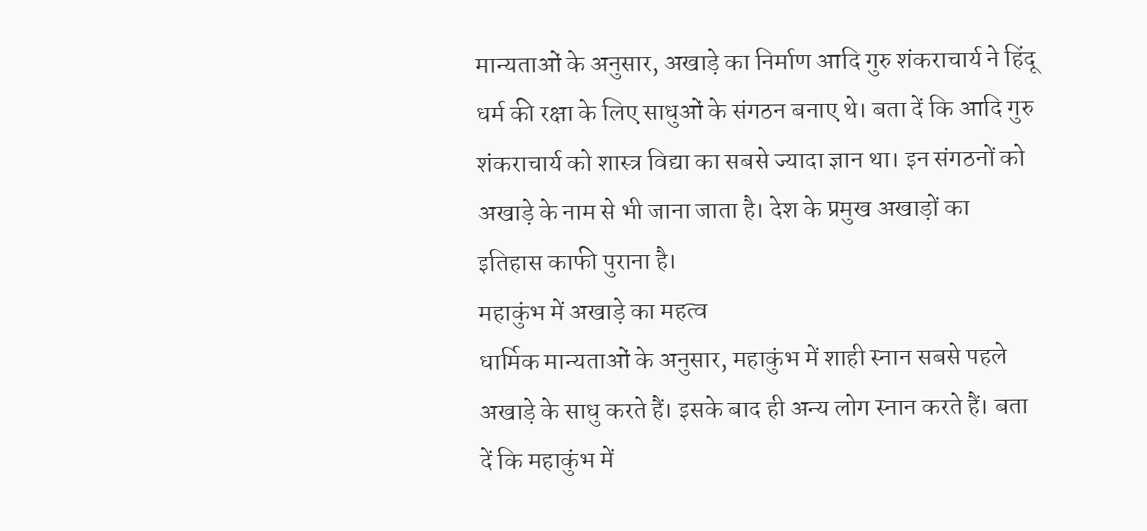मान्यताओं के अनुसार, अखाड़े का निर्माण आदि गुरु शंकराचार्य ने हिंदू धर्म की रक्षा के लिए साधुओं के संगठन बनाए थे। बता दें कि आदि गुरु शंकराचार्य को शास्त्र विद्या का सबसे ज्यादा ज्ञान था। इन संगठनों को अखाड़े के नाम से भी जाना जाता है। देश के प्रमुख अखाड़ों का इतिहास काफी पुराना है।
महाकुंभ में अखाड़े का महत्व
धार्मिक मान्यताओं के अनुसार, महाकुंभ में शाही स्नान सबसे पहले अखाड़े के साधु करते हैं। इसके बाद ही अन्य लोग स्नान करते हैं। बता दें कि महाकुंभ में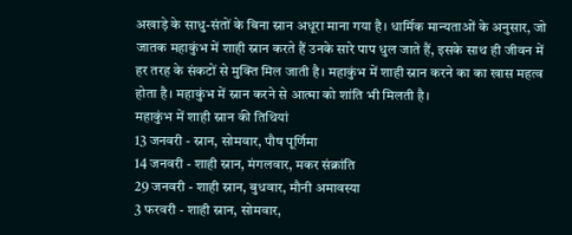अखाड़े के साधु-संतों के बिना स्नान अधूरा माना गया है। धार्मिक मान्यताओं के अनुसार, जो जातक महाकुंभ में शाही स्नान करते हैं उनके सारे पाप धुल जाते हैं, इसके साथ ही जीवन में हर तरह के संकटों से मुक्ति मिल जाती है। महाकुंभ में शाही स्नान करने का का खास महत्व होता है। महाकुंभ में स्नान करने से आत्मा को शांति भी मिलती है।
महाकुंभ में शाही स्नान की तिथियां
13 जनवरी - स्नान, सोमवार, पौष पूर्णिमा
14 जनवरी - शाही स्नान, मंगलवार, मकर संक्रांति
29 जनवरी - शाही स्नान, बुधवार, मौनी अमावस्या
3 फरवरी - शाही स्नान, सोमवार,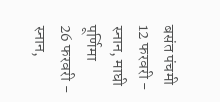बसंत पंचमी
12 फरवरी - स्नान, माघी पूर्णिमा
26 फरवरी - स्नान,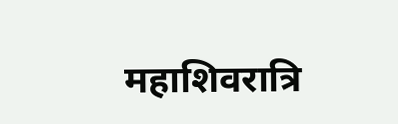महाशिवरात्रि